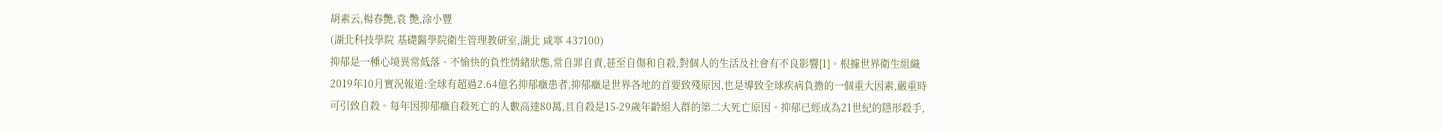胡素云,楊春艷,袁 艷,涂小豐
(湖北科技學院 基礎醫學院衛生管理教研室,湖北 咸寧 437100)
抑郁是一種心境異常低落、不愉快的負性情緒狀態,常自罪自責,甚至自傷和自殺,對個人的生活及社會有不良影響[1]。根據世界衛生組織2019年10月實況報道:全球有超過2.64億名抑郁癥患者,抑郁癥是世界各地的首要致殘原因,也是導致全球疾病負擔的一個重大因素,嚴重時可引致自殺。每年因抑郁癥自殺死亡的人數高達80萬,且自殺是15-29歲年齡組人群的第二大死亡原因。抑郁已經成為21世紀的隱形殺手,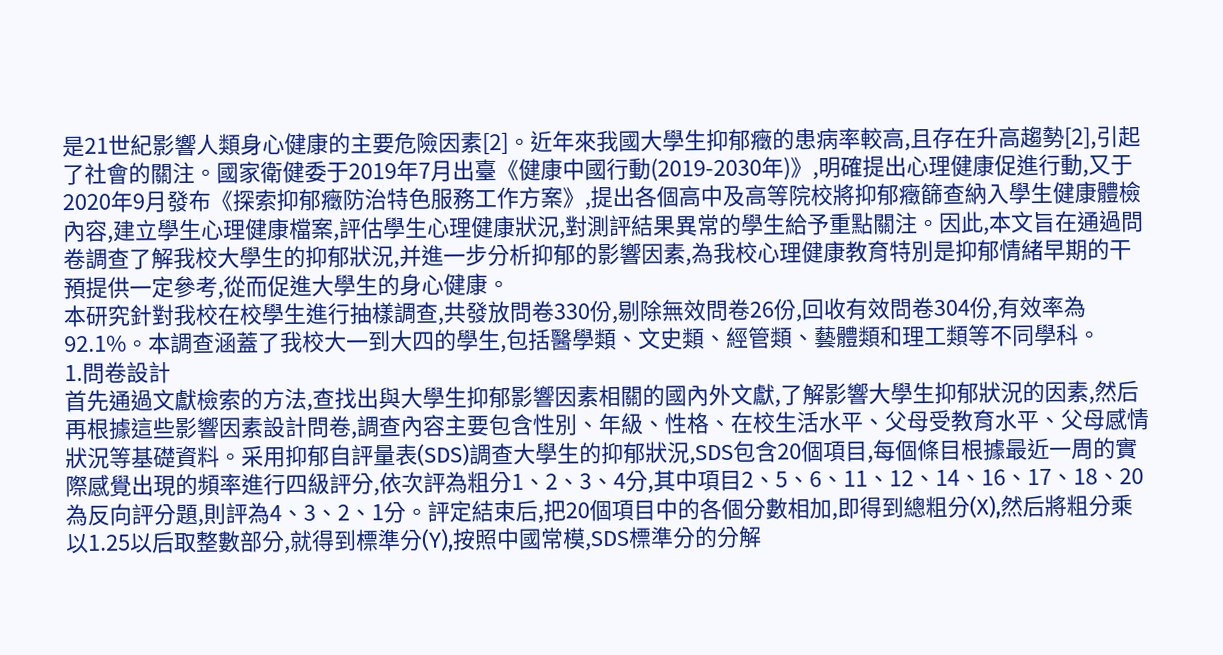是21世紀影響人類身心健康的主要危險因素[2]。近年來我國大學生抑郁癥的患病率較高,且存在升高趨勢[2],引起了社會的關注。國家衛健委于2019年7月出臺《健康中國行動(2019-2030年)》,明確提出心理健康促進行動,又于2020年9月發布《探索抑郁癥防治特色服務工作方案》,提出各個高中及高等院校將抑郁癥篩查納入學生健康體檢內容,建立學生心理健康檔案,評估學生心理健康狀況,對測評結果異常的學生給予重點關注。因此,本文旨在通過問卷調查了解我校大學生的抑郁狀況,并進一步分析抑郁的影響因素,為我校心理健康教育特別是抑郁情緒早期的干預提供一定參考,從而促進大學生的身心健康。
本研究針對我校在校學生進行抽樣調查,共發放問卷330份,剔除無效問卷26份,回收有效問卷304份,有效率為92.1%。本調查涵蓋了我校大一到大四的學生,包括醫學類、文史類、經管類、藝體類和理工類等不同學科。
1.問卷設計
首先通過文獻檢索的方法,查找出與大學生抑郁影響因素相關的國內外文獻,了解影響大學生抑郁狀況的因素,然后再根據這些影響因素設計問卷,調查內容主要包含性別、年級、性格、在校生活水平、父母受教育水平、父母感情狀況等基礎資料。采用抑郁自評量表(SDS)調查大學生的抑郁狀況,SDS包含20個項目,每個條目根據最近一周的實際感覺出現的頻率進行四級評分,依次評為粗分1、2、3、4分,其中項目2、5、6、11、12、14、16、17、18、20為反向評分題,則評為4、3、2、1分。評定結束后,把20個項目中的各個分數相加,即得到總粗分(X),然后將粗分乘以1.25以后取整數部分,就得到標準分(Y),按照中國常模,SDS標準分的分解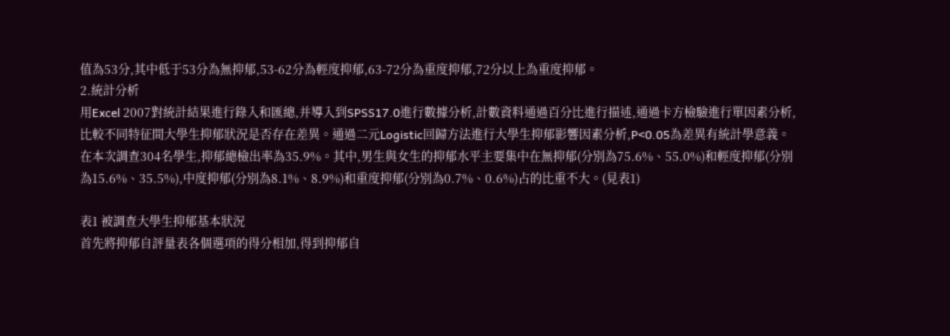值為53分,其中低于53分為無抑郁,53-62分為輕度抑郁,63-72分為重度抑郁,72分以上為重度抑郁。
2.統計分析
用Excel 2007對統計結果進行錄入和匯總,并導入到SPSS17.0進行數據分析,計數資料通過百分比進行描述,通過卡方檢驗進行單因素分析,比較不同特征間大學生抑郁狀況是否存在差異。通過二元Logistic回歸方法進行大學生抑郁影響因素分析,P<0.05為差異有統計學意義。
在本次調查304名學生,抑郁總檢出率為35.9%。其中,男生與女生的抑郁水平主要集中在無抑郁(分別為75.6%、55.0%)和輕度抑郁(分別為15.6%、35.5%),中度抑郁(分別為8.1%、8.9%)和重度抑郁(分別為0.7%、0.6%)占的比重不大。(見表1)

表1 被調查大學生抑郁基本狀況
首先將抑郁自評量表各個選項的得分相加,得到抑郁自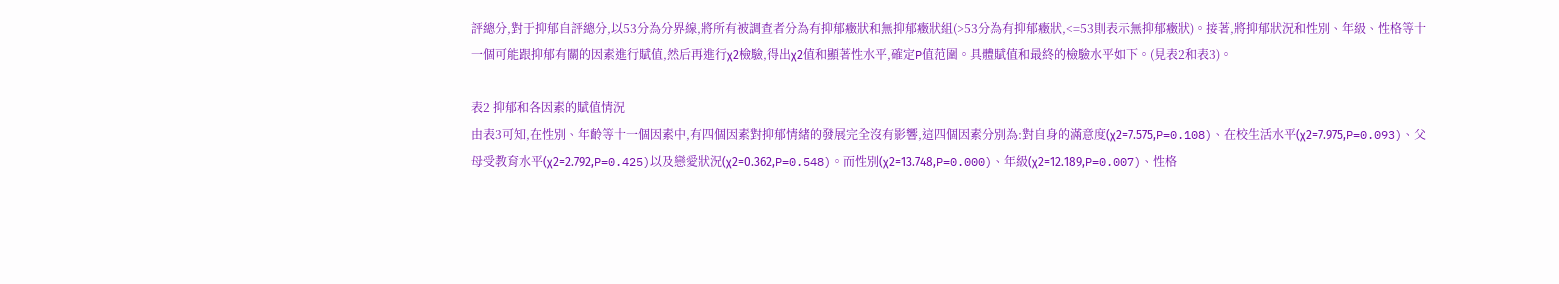評總分,對于抑郁自評總分,以53分為分界線,將所有被調查者分為有抑郁癥狀和無抑郁癥狀組(>53分為有抑郁癥狀,<=53則表示無抑郁癥狀)。接著,將抑郁狀況和性別、年級、性格等十一個可能跟抑郁有關的因素進行賦值,然后再進行χ2檢驗,得出χ2值和顯著性水平,確定P值范圍。具體賦值和最終的檢驗水平如下。(見表2和表3)。

表2 抑郁和各因素的賦值情況
由表3可知,在性別、年齡等十一個因素中,有四個因素對抑郁情緒的發展完全沒有影響,這四個因素分別為:對自身的滿意度(χ2=7.575,P=0.108)、在校生活水平(χ2=7.975,P=0.093)、父母受教育水平(χ2=2.792,P=0.425)以及戀愛狀況(χ2=0.362,P=0.548)。而性別(χ2=13.748,P=0.000)、年級(χ2=12.189,P=0.007)、性格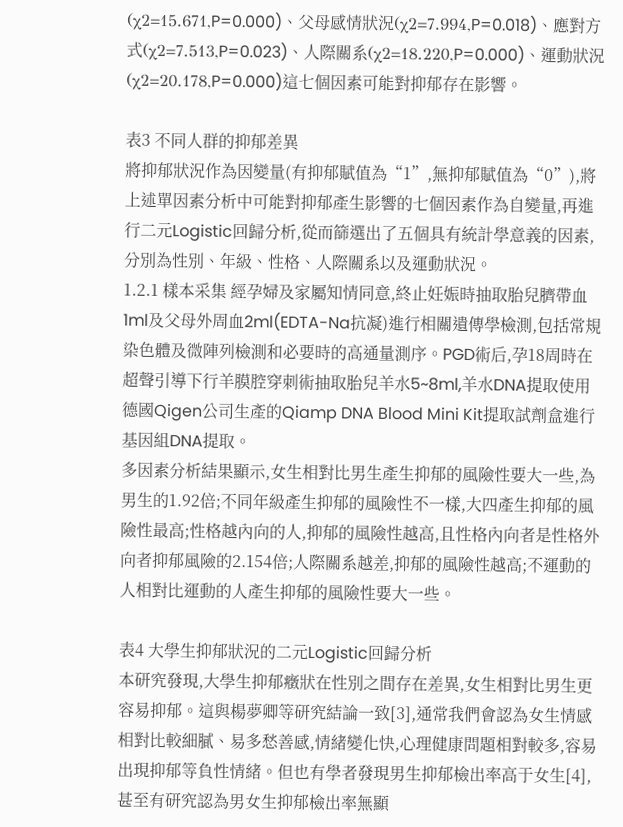(χ2=15.671,P=0.000)、父母感情狀況(χ2=7.994,P=0.018)、應對方式(χ2=7.513,P=0.023)、人際關系(χ2=18.220,P=0.000)、運動狀況(χ2=20.178,P=0.000)這七個因素可能對抑郁存在影響。

表3 不同人群的抑郁差異
將抑郁狀況作為因變量(有抑郁賦值為“1”,無抑郁賦值為“0”),將上述單因素分析中可能對抑郁產生影響的七個因素作為自變量,再進行二元Logistic回歸分析,從而篩選出了五個具有統計學意義的因素,分別為性別、年級、性格、人際關系以及運動狀況。
1.2.1 樣本采集 經孕婦及家屬知情同意,終止妊娠時抽取胎兒臍帶血1ml及父母外周血2ml(EDTA-Na抗凝)進行相關遺傳學檢測,包括常規染色體及微陣列檢測和必要時的高通量測序。PGD術后,孕18周時在超聲引導下行羊膜腔穿刺術抽取胎兒羊水5~8ml,羊水DNA提取使用德國Qigen公司生產的Qiamp DNA Blood Mini Kit提取試劑盒進行基因組DNA提取。
多因素分析結果顯示,女生相對比男生產生抑郁的風險性要大一些,為男生的1.92倍;不同年級產生抑郁的風險性不一樣,大四產生抑郁的風險性最高;性格越內向的人,抑郁的風險性越高,且性格內向者是性格外向者抑郁風險的2.154倍;人際關系越差,抑郁的風險性越高;不運動的人相對比運動的人產生抑郁的風險性要大一些。

表4 大學生抑郁狀況的二元Logistic回歸分析
本研究發現,大學生抑郁癥狀在性別之間存在差異,女生相對比男生更容易抑郁。這與楊夢卿等研究結論一致[3],通常我們會認為女生情感相對比較細膩、易多愁善感,情緒變化快,心理健康問題相對較多,容易出現抑郁等負性情緒。但也有學者發現男生抑郁檢出率高于女生[4],甚至有研究認為男女生抑郁檢出率無顯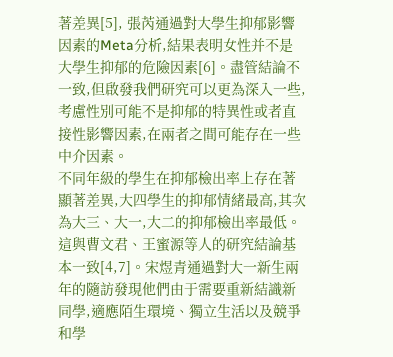著差異[5], 張芮通過對大學生抑郁影響因素的Meta分析,結果表明女性并不是大學生抑郁的危險因素[6]。盡管結論不一致,但啟發我們研究可以更為深入一些,考慮性別可能不是抑郁的特異性或者直接性影響因素,在兩者之間可能存在一些中介因素。
不同年級的學生在抑郁檢出率上存在著顯著差異,大四學生的抑郁情緒最高,其次為大三、大一,大二的抑郁檢出率最低。這與曹文君、王蜜源等人的研究結論基本一致[4,7]。宋煜青通過對大一新生兩年的隨訪發現他們由于需要重新結識新同學,適應陌生環境、獨立生活以及競爭和學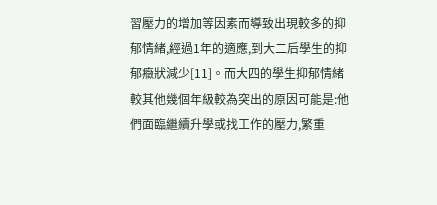習壓力的增加等因素而導致出現較多的抑郁情緒,經過1年的適應,到大二后學生的抑郁癥狀減少[11]。而大四的學生抑郁情緒較其他幾個年級較為突出的原因可能是:他們面臨繼續升學或找工作的壓力,繁重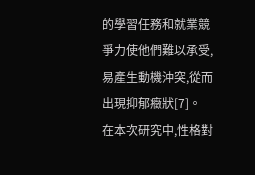的學習任務和就業競爭力使他們難以承受,易產生動機沖突,從而出現抑郁癥狀[7]。
在本次研究中,性格對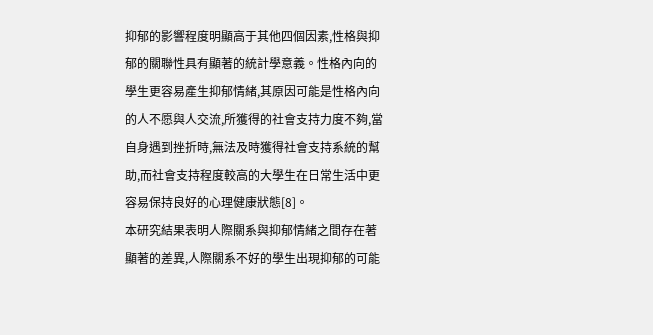抑郁的影響程度明顯高于其他四個因素,性格與抑郁的關聯性具有顯著的統計學意義。性格內向的學生更容易產生抑郁情緒,其原因可能是性格內向的人不愿與人交流,所獲得的社會支持力度不夠,當自身遇到挫折時,無法及時獲得社會支持系統的幫助,而社會支持程度較高的大學生在日常生活中更容易保持良好的心理健康狀態[8]。
本研究結果表明人際關系與抑郁情緒之間存在著顯著的差異,人際關系不好的學生出現抑郁的可能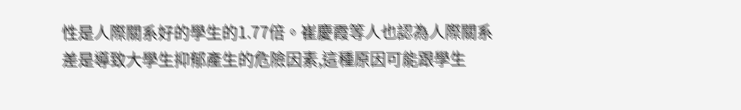性是人際關系好的學生的1.77倍。崔慶霞等人也認為人際關系差是導致大學生抑郁產生的危險因素,這種原因可能跟學生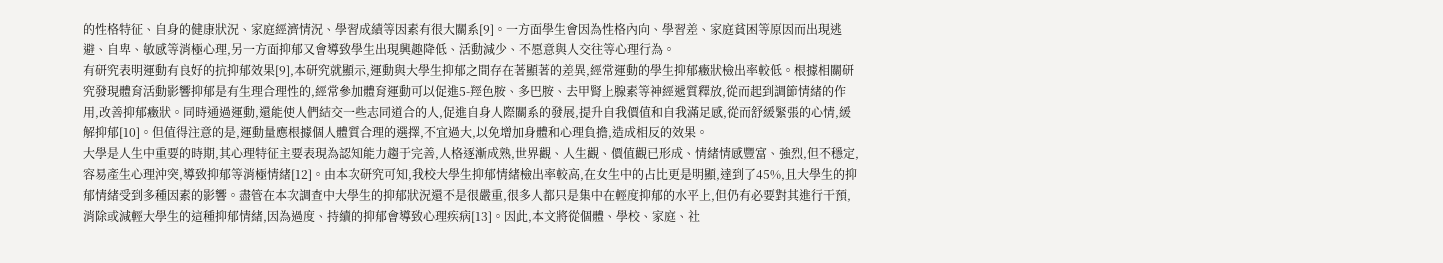的性格特征、自身的健康狀況、家庭經濟情況、學習成績等因素有很大關系[9]。一方面學生會因為性格內向、學習差、家庭貧困等原因而出現逃避、自卑、敏感等消極心理,另一方面抑郁又會導致學生出現興趣降低、活動減少、不愿意與人交往等心理行為。
有研究表明運動有良好的抗抑郁效果[9],本研究就顯示,運動與大學生抑郁之間存在著顯著的差異,經常運動的學生抑郁癥狀檢出率較低。根據相關研究發現體育活動影響抑郁是有生理合理性的,經常參加體育運動可以促進5-羥色胺、多巴胺、去甲腎上腺素等神經遞質釋放,從而起到調節情緒的作用,改善抑郁癥狀。同時通過運動,還能使人們結交一些志同道合的人,促進自身人際關系的發展,提升自我價值和自我滿足感,從而舒緩緊張的心情,緩解抑郁[10]。但值得注意的是,運動量應根據個人體質合理的選擇,不宜過大,以免增加身體和心理負擔,造成相反的效果。
大學是人生中重要的時期,其心理特征主要表現為認知能力趨于完善,人格逐漸成熟,世界觀、人生觀、價值觀已形成、情緒情感豐富、強烈,但不穩定,容易產生心理沖突,導致抑郁等消極情緒[12]。由本次研究可知,我校大學生抑郁情緒檢出率較高,在女生中的占比更是明顯,達到了45%,且大學生的抑郁情緒受到多種因素的影響。盡管在本次調查中大學生的抑郁狀況還不是很嚴重,很多人都只是集中在輕度抑郁的水平上,但仍有必要對其進行干預,消除或減輕大學生的這種抑郁情緒,因為過度、持續的抑郁會導致心理疾病[13]。因此,本文將從個體、學校、家庭、社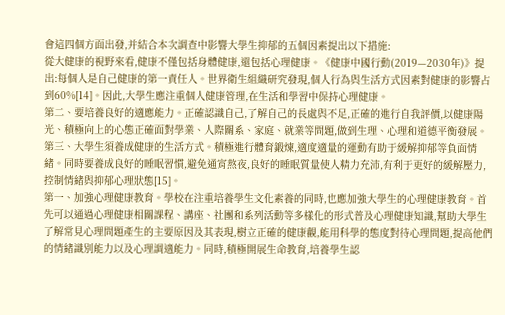會這四個方面出發,并結合本次調查中影響大學生抑郁的五個因素提出以下措施:
從大健康的視野來看,健康不僅包括身體健康,還包括心理健康。《健康中國行動(2019—2030年)》提出:每個人是自己健康的第一責任人。世界衛生組織研究發現,個人行為與生活方式因素對健康的影響占到60%[14]。因此,大學生應注重個人健康管理,在生活和學習中保持心理健康。
第二、要培養良好的適應能力。正確認識自己,了解自己的長處與不足,正確的進行自我評價,以健康陽光、積極向上的心態正確面對學業、人際關系、家庭、就業等問題,做到生理、心理和道德平衡發展。
第三、大學生須養成健康的生活方式。積極進行體育鍛煉,適度適量的運動有助于緩解抑郁等負面情緒。同時要養成良好的睡眠習慣,避免通宵熬夜,良好的睡眠質量使人精力充沛,有利于更好的緩解壓力,控制情緒與抑郁心理狀態[15]。
第一、加強心理健康教育。學校在注重培養學生文化素養的同時,也應加強大學生的心理健康教育。首先可以通過心理健康相關課程、講座、社團和系列活動等多樣化的形式普及心理健康知識,幫助大學生了解常見心理問題產生的主要原因及其表現,樹立正確的健康觀,能用科學的態度對待心理問題,提高他們的情緒識別能力以及心理調適能力。同時,積極開展生命教育,培養學生認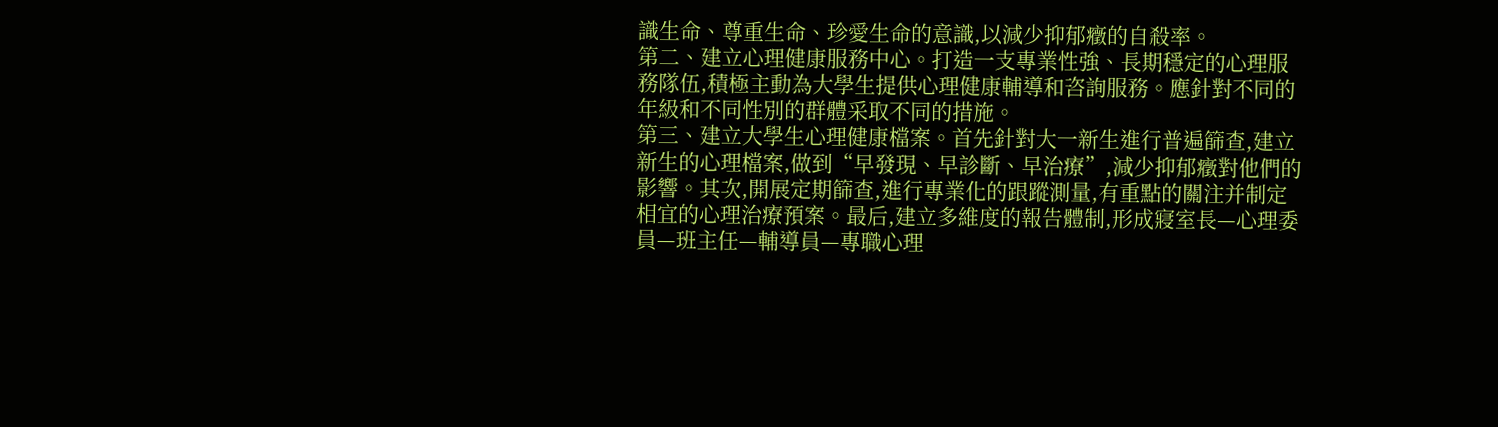識生命、尊重生命、珍愛生命的意識,以減少抑郁癥的自殺率。
第二、建立心理健康服務中心。打造一支專業性強、長期穩定的心理服務隊伍,積極主動為大學生提供心理健康輔導和咨詢服務。應針對不同的年級和不同性別的群體采取不同的措施。
第三、建立大學生心理健康檔案。首先針對大一新生進行普遍篩查,建立新生的心理檔案,做到“早發現、早診斷、早治療”,減少抑郁癥對他們的影響。其次,開展定期篩查,進行專業化的跟蹤測量,有重點的關注并制定相宜的心理治療預案。最后,建立多維度的報告體制,形成寢室長—心理委員—班主任—輔導員—專職心理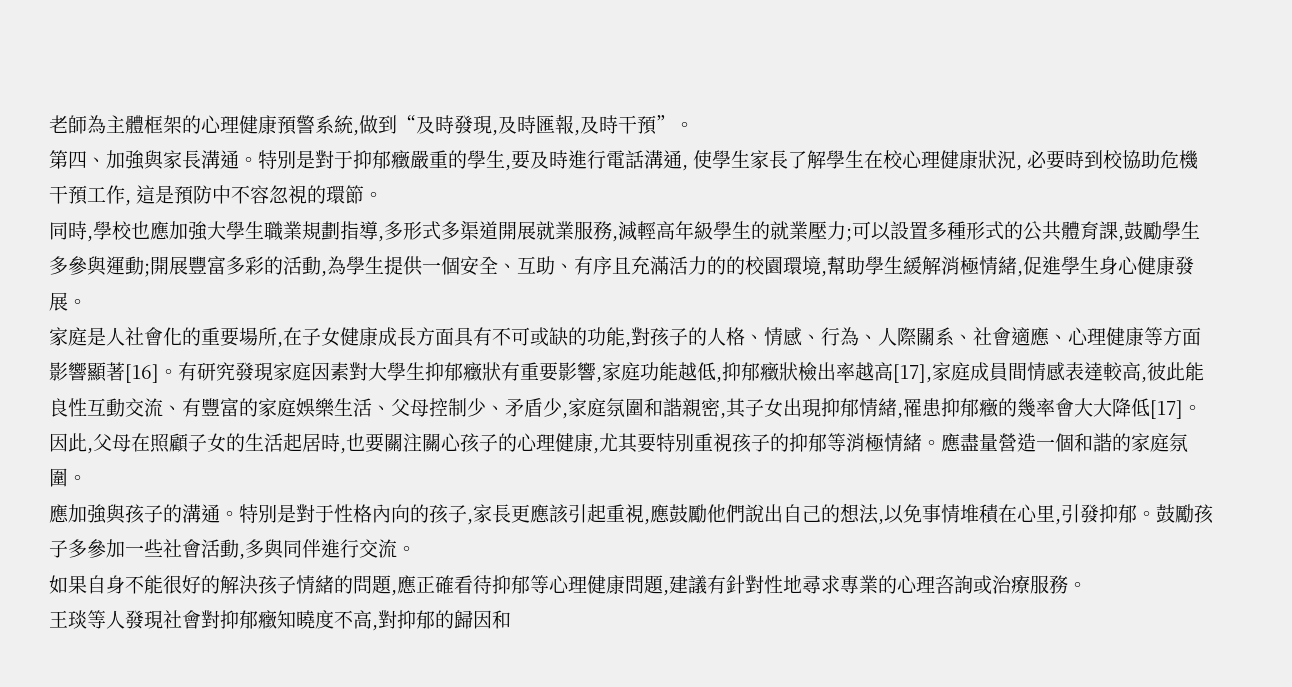老師為主體框架的心理健康預警系統,做到“及時發現,及時匯報,及時干預”。
第四、加強與家長溝通。特別是對于抑郁癥嚴重的學生,要及時進行電話溝通, 使學生家長了解學生在校心理健康狀況, 必要時到校協助危機干預工作, 這是預防中不容忽視的環節。
同時,學校也應加強大學生職業規劃指導,多形式多渠道開展就業服務,減輕高年級學生的就業壓力;可以設置多種形式的公共體育課,鼓勵學生多參與運動;開展豐富多彩的活動,為學生提供一個安全、互助、有序且充滿活力的的校園環境,幫助學生緩解消極情緒,促進學生身心健康發展。
家庭是人社會化的重要場所,在子女健康成長方面具有不可或缺的功能,對孩子的人格、情感、行為、人際關系、社會適應、心理健康等方面影響顯著[16]。有研究發現家庭因素對大學生抑郁癥狀有重要影響,家庭功能越低,抑郁癥狀檢出率越高[17],家庭成員間情感表達較高,彼此能良性互動交流、有豐富的家庭娛樂生活、父母控制少、矛盾少,家庭氛圍和諧親密,其子女出現抑郁情緒,罹患抑郁癥的幾率會大大降低[17]。因此,父母在照顧子女的生活起居時,也要關注關心孩子的心理健康,尤其要特別重視孩子的抑郁等消極情緒。應盡量營造一個和諧的家庭氛圍。
應加強與孩子的溝通。特別是對于性格內向的孩子,家長更應該引起重視,應鼓勵他們說出自己的想法,以免事情堆積在心里,引發抑郁。鼓勵孩子多參加一些社會活動,多與同伴進行交流。
如果自身不能很好的解決孩子情緒的問題,應正確看待抑郁等心理健康問題,建議有針對性地尋求專業的心理咨詢或治療服務。
王琰等人發現社會對抑郁癥知曉度不高,對抑郁的歸因和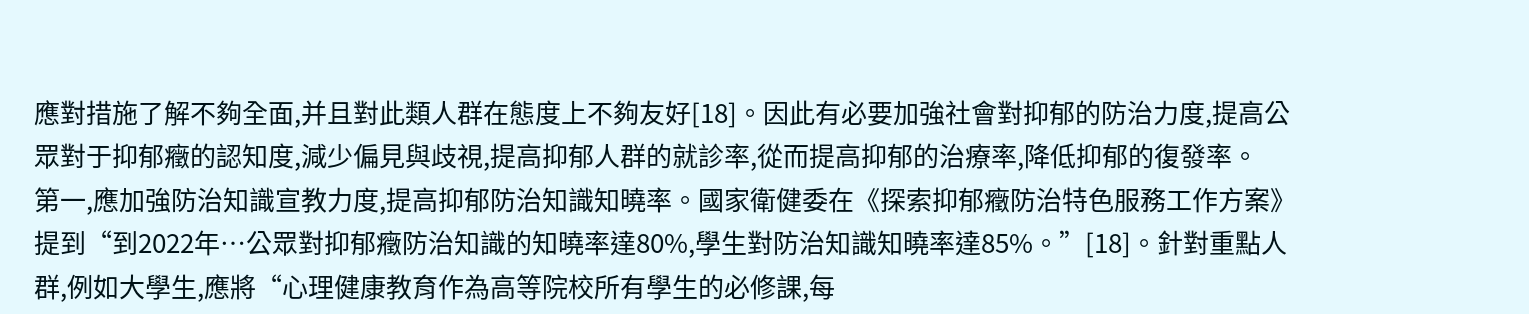應對措施了解不夠全面,并且對此類人群在態度上不夠友好[18]。因此有必要加強社會對抑郁的防治力度,提高公眾對于抑郁癥的認知度,減少偏見與歧視,提高抑郁人群的就診率,從而提高抑郁的治療率,降低抑郁的復發率。
第一,應加強防治知識宣教力度,提高抑郁防治知識知曉率。國家衛健委在《探索抑郁癥防治特色服務工作方案》提到“到2022年…公眾對抑郁癥防治知識的知曉率達80%,學生對防治知識知曉率達85%。”[18]。針對重點人群,例如大學生,應將“心理健康教育作為高等院校所有學生的必修課,每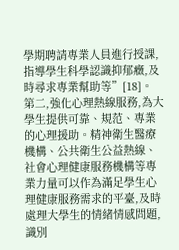學期聘請專業人員進行授課,指導學生科學認識抑郁癥,及時尋求專業幫助等”[18]。
第二,強化心理熱線服務,為大學生提供可靠、規范、專業的心理援助。精神衛生醫療機構、公共衛生公益熱線、社會心理健康服務機構等專業力量可以作為滿足學生心理健康服務需求的平臺,及時處理大學生的情緒情感問題,識別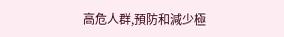高危人群,預防和減少極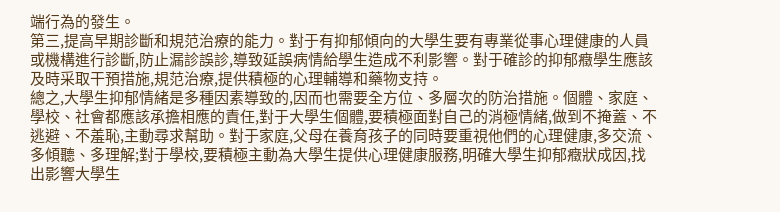端行為的發生。
第三,提高早期診斷和規范治療的能力。對于有抑郁傾向的大學生要有專業從事心理健康的人員或機構進行診斷,防止漏診誤診,導致延誤病情給學生造成不利影響。對于確診的抑郁癥學生應該及時采取干預措施,規范治療,提供積極的心理輔導和藥物支持。
總之,大學生抑郁情緒是多種因素導致的,因而也需要全方位、多層次的防治措施。個體、家庭、學校、社會都應該承擔相應的責任,對于大學生個體,要積極面對自己的消極情緒,做到不掩蓋、不逃避、不羞恥,主動尋求幫助。對于家庭,父母在養育孩子的同時要重視他們的心理健康,多交流、多傾聽、多理解;對于學校,要積極主動為大學生提供心理健康服務,明確大學生抑郁癥狀成因,找出影響大學生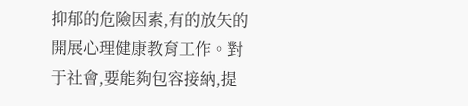抑郁的危險因素,有的放矢的開展心理健康教育工作。對于社會,要能夠包容接納,提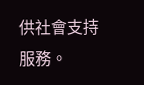供社會支持服務。